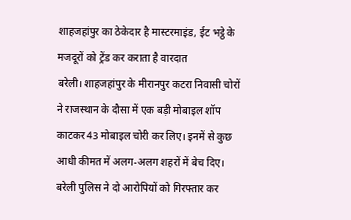शाहजहांपुर का ठेकेदार है मास्टरमाइंड, ईट भट्ठे के मजदूरों को ट्रेंड कर कराता है वारदात
बरेली। शाहजहांपुर के मीरानपुर कटरा निवासी चोरों ने राजस्थान के दौसा में एक बड़ी मोबाइल शॉप काटकर 43 मोबाइल चोरी कर लिए। इनमें से कुछ आधी कीमत में अलग-अलग शहरों में बेच दिए। बरेली पुलिस ने दो आरोपियों को गिरफ्तार कर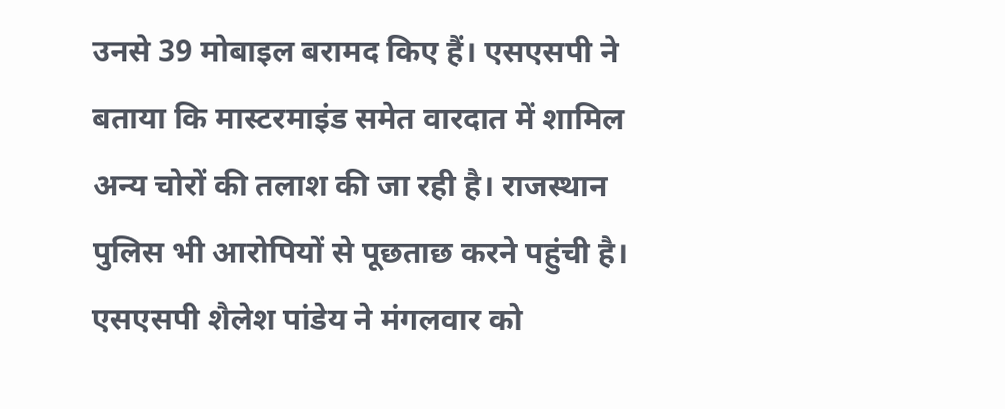उनसे 39 मोबाइल बरामद किए हैं। एसएसपी ने बताया कि मास्टरमाइंड समेत वारदात में शामिल अन्य चोरों की तलाश की जा रही है। राजस्थान पुलिस भी आरोपियों से पूछताछ करने पहुंची है।
एसएसपी शैलेश पांडेय ने मंगलवार को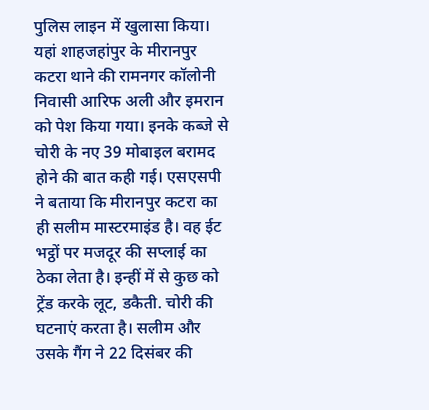पुलिस लाइन में खुलासा किया। यहां शाहजहांपुर के मीरानपुर कटरा थाने की रामनगर कॉलोनी निवासी आरिफ अली और इमरान को पेश किया गया। इनके कब्जे से चोरी के नए 39 मोबाइल बरामद होने की बात कही गई। एसएसपी ने बताया कि मीरानपुर कटरा का ही सलीम मास्टरमाइंड है। वह ईट भट्ठों पर मजदूर की सप्लाई का ठेका लेता है। इन्हीं में से कुछ को ट्रेंड करके लूट, डकैती. चोरी की घटनाएं करता है। सलीम और उसके गैंग ने 22 दिसंबर की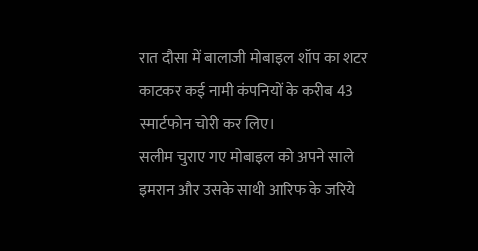रात दौसा में बालाजी मोबाइल शॉप का शटर काटकर कई नामी कंपनियों के करीब 43 स्मार्टफोन चोरी कर लिए।
सलीम चुराए गए मोबाइल को अपने साले इमरान और उसके साथी आरिफ के जरिये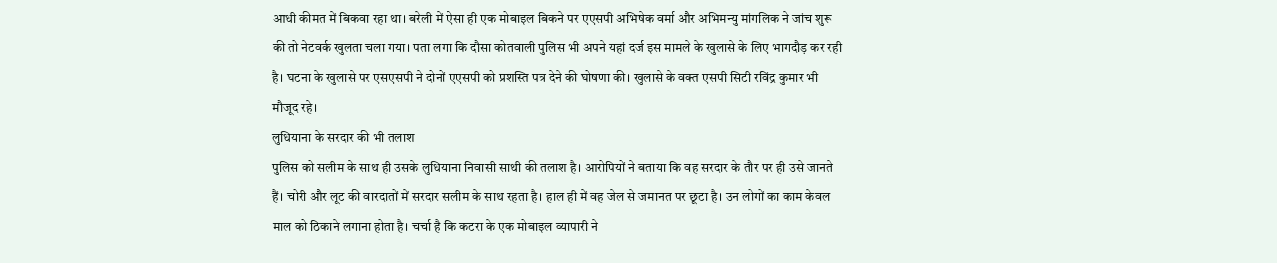आधी कीमत में बिकवा रहा था। बरेली में ऐसा ही एक मोबाइल बिकने पर एएसपी अभिषेक वर्मा और अभिमन्यु मांगलिक ने जांच शुरू की तो नेटवर्क खुलता चला गया। पता लगा कि दौसा कोतवाली पुलिस भी अपने यहां दर्ज इस मामले के खुलासे के लिए भागदौड़ कर रही है। घटना के खुलासे पर एसएसपी ने दोनों एएसपी को प्रशस्ति पत्र देने की घोषणा की। खुलासे के वक्त एसपी सिटी रविंद्र कुमार भी मौजूद रहे।
लुधियाना के सरदार की भी तलाश
पुलिस को सलीम के साथ ही उसके लुधियाना निवासी साथी की तलाश है। आरोपियों ने बताया कि वह सरदार के तौर पर ही उसे जानते हैं। चोरी और लूट की वारदातों में सरदार सलीम के साथ रहता है। हाल ही में वह जेल से जमानत पर छूटा है। उन लोगों का काम केवल माल को ठिकाने लगाना होता है। चर्चा है कि कटरा के एक मोबाइल व्यापारी ने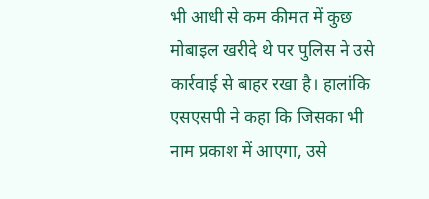भी आधी से कम कीमत में कुछ मोबाइल खरीदे थे पर पुलिस ने उसे कार्रवाई से बाहर रखा है। हालांकि एसएसपी ने कहा कि जिसका भी नाम प्रकाश में आएगा, उसे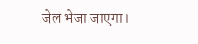जेल भेजा जाएगा।